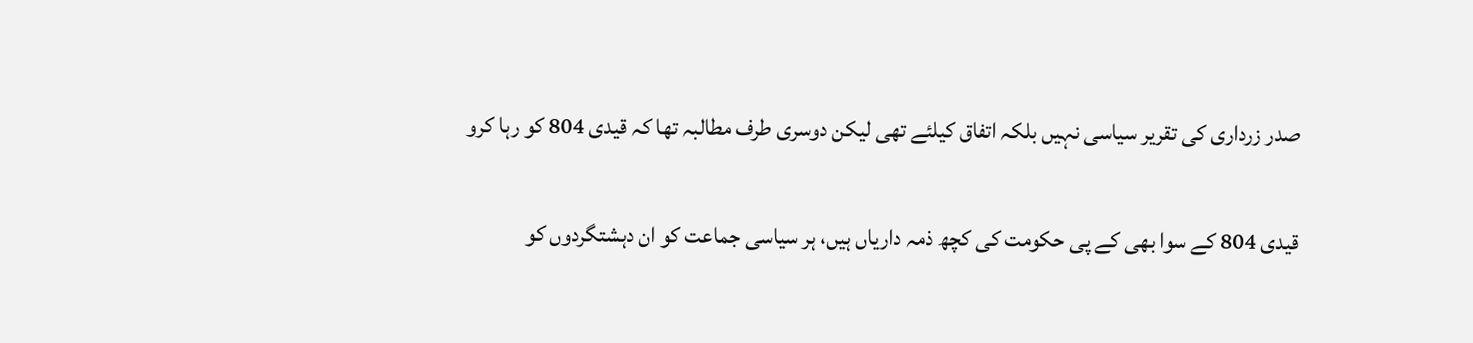صدر زرداری کی تقریر سیاسی نہیں بلکہ اتفاق کیلئے تھی لیکن دوسری طرف مطالبہ تھا کہ قیدی 804 کو رہا کرو

قیدی 804 کے سوا بھی کے پی حکومت کی کچھ ذمہ داریاں ہیں، ہر سیاسی جماعت کو ان دہشتگردوں کو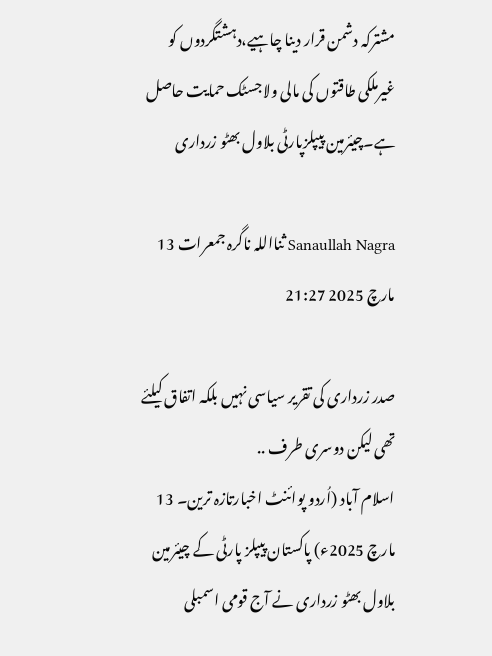مشترکہ دشمن قرار دینا چاہیے،دہشتگردوں کو غیرملکی طاقتوں کی مالی ولاجسٹک حمایت حاصل ہے۔چیئرمین پیپلزپارٹی بلاول بھٹو زرداری

Sanaullah Nagra ثنااللہ ناگرہ جمعرات 13 مارچ 2025 21:27

صدر زرداری کی تقریر سیاسی نہیں بلکہ اتفاق کیلئے تھی لیکن دوسری طرف ..
اسلام آباد (اُردو پوائنٹ اخبارتازہ ترین۔ 13 مارچ 2025ء) پاکستان پیپلز پارٹی کے چیئرمین بلاول بھٹو زرداری نے آج قومی اسمبلی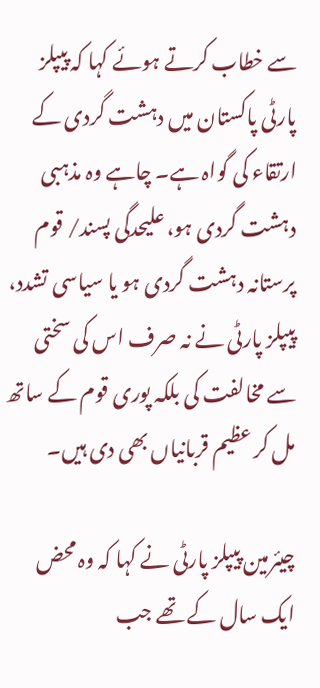سے خطاب کرتے ہوئے کہا کہ پیپلز پارٹی پاکستان میں دہشت گردی کے ارتقاء کی گواہ ہے۔ چاہے وہ مذہبی دہشت گردی ہو، علیحدگی پسند/ قوم پرستانہ دہشت گردی ہو یا سیاسی تشدد، پیپلز پارٹی نے نہ صرف اس کی سختی سے مخالفت کی بلکہ پوری قوم کے ساتھ مل کر عظیم قربانیاں بھی دی ہیں۔

چیئرمین پیپلز پارٹی نے کہا کہ وہ محض ایک سال کے تھے جب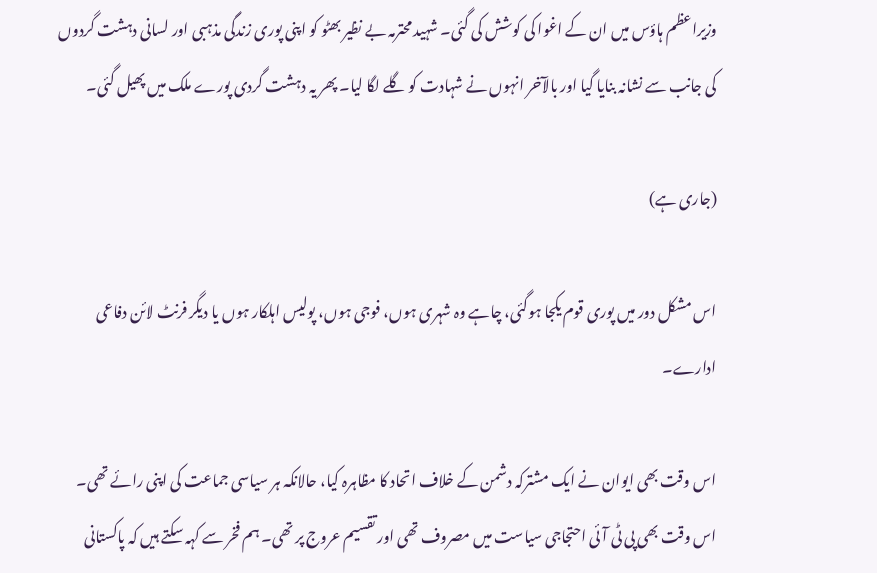وزیراعظم ہاؤس میں ان کے اغوا کی کوشش کی گئی۔ شہید محترمہ بے نظیر بھٹو کو اپنی پوری زندگی مذہبی اور لسانی دہشت گردوں کی جانب سے نشانہ بنایا گیا اور بالآخر انہوں نے شہادت کو گلے لگا لیا۔ پھر یہ دہشت گردی پورے ملک میں پھیل گئی۔

(جاری ہے)

اس مشکل دور میں پوری قوم یکجا ہوگئی، چاہے وہ شہری ہوں، فوجی ہوں، پولیس اہلکار ہوں یا دیگر فرنٹ لائن دفاعی ادارے۔

اس وقت بھی ایوان نے ایک مشترکہ دشمن کے خلاف اتحاد کا مظاہرہ کیا، حالانکہ ہر سیاسی جماعت کی اپنی رائے تھی۔ اس وقت بھی پی ٹی آئی احتجاجی سیاست میں مصروف تھی اور تقسیم عروج پر تھی۔ ہم فخر سے کہہ سکتے ہیں کہ پاکستانی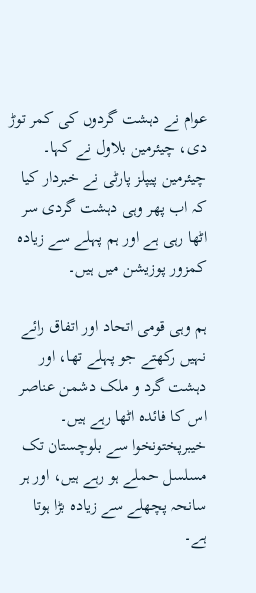عوام نے دہشت گردوں کی کمر توڑ دی، چیئرمین بلاول نے کہا۔ چیئرمین پیپلز پارٹی نے خبردار کیا کہ اب پھر وہی دہشت گردی سر اٹھا رہی ہے اور ہم پہلے سے زیادہ کمزور پوزیشن میں ہیں۔

ہم وہی قومی اتحاد اور اتفاق رائے نہیں رکھتے جو پہلے تھا، اور دہشت گرد و ملک دشمن عناصر اس کا فائدہ اٹھا رہے ہیں۔ خیبرپختونخوا سے بلوچستان تک مسلسل حملے ہو رہے ہیں، اور ہر سانحہ پچھلے سے زیادہ بڑا ہوتا ہے۔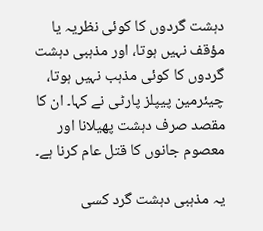دہشت گردوں کا کوئی نظریہ یا مؤقف نہیں ہوتا، اور مذہبی دہشت گردوں کا کوئی مذہب نہیں ہوتا، چیئرمین پیپلز پارٹی نے کہا۔ ان کا مقصد صرف دہشت پھیلانا اور معصوم جانوں کا قتل عام کرنا ہے۔

یہ مذہبی دہشت گرد کسی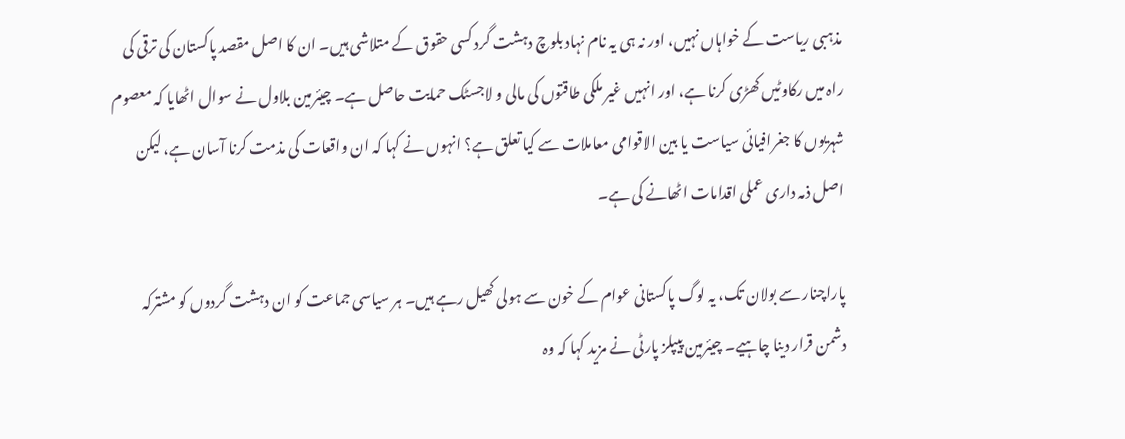مذہبی ریاست کے خواہاں نہیں، اور نہ ہی یہ نام نہاد بلوچ دہشت گرد کسی حقوق کے متلاشی ہیں۔ ان کا اصل مقصد پاکستان کی ترقی کی راہ میں رکاوٹیں کھڑی کرنا ہے، اور انہیں غیر ملکی طاقتوں کی مالی و لاجسٹک حمایت حاصل ہے۔ چیئرمین بلاول نے سوال اٹھایا کہ معصوم شہریوں کا جغرافیائی سیاست یا بین الاقوامی معاملات سے کیا تعلق ہے؟ انہوں نے کہا کہ ان واقعات کی مذمت کرنا آسان ہے، لیکن اصل ذمہ داری عملی اقدامات اٹھانے کی ہے۔

پاراچنار سے بولان تک، یہ لوگ پاکستانی عوام کے خون سے ہولی کھیل رہے ہیں۔ ہر سیاسی جماعت کو ان دہشت گردوں کو مشترکہ دشمن قرار دینا چاہیے۔ چیئرمین پیپلز پارٹی نے مزید کہا کہ وہ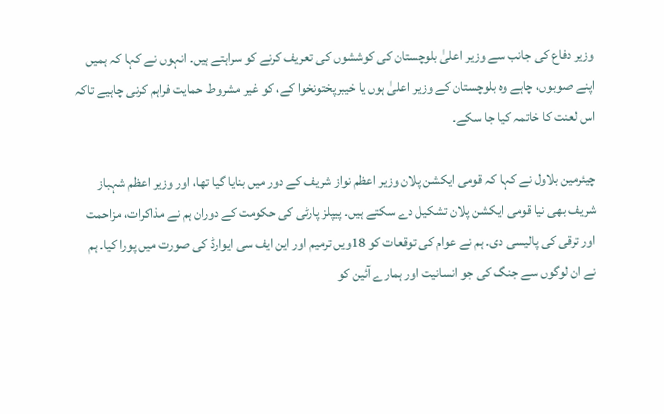وزیر دفاع کی جانب سے وزیر اعلیٰ بلوچستان کی کوششوں کی تعریف کرنے کو سراہتے ہیں۔ انہوں نے کہا کہ ہمیں اپنے صوبوں، چاہے وہ بلوچستان کے وزیر اعلیٰ ہوں یا خیبرپختونخوا کے، کو غیر مشروط حمایت فراہم کرنی چاہیے تاکہ اس لعنت کا خاتمہ کیا جا سکے۔

چیئرمین بلاول نے کہا کہ قومی ایکشن پلان وزیر اعظم نواز شریف کے دور میں بنایا گیا تھا، اور وزیر اعظم شہباز شریف بھی نیا قومی ایکشن پلان تشکیل دے سکتے ہیں۔ پیپلز پارٹی کی حکومت کے دوران ہم نے مذاکرات، مزاحمت اور ترقی کی پالیسی دی۔ ہم نے عوام کی توقعات کو 18ویں ترمیم اور این ایف سی ایوارڈ کی صورت میں پورا کیا۔ ہم نے ان لوگوں سے جنگ کی جو انسانیت اور ہمارے آئین کو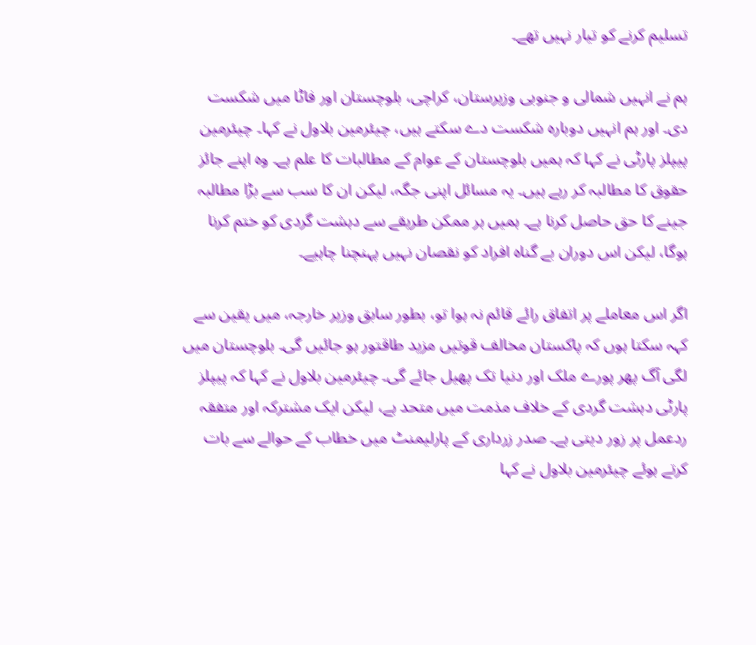تسلیم کرنے کو تیار نہیں تھے۔

ہم نے انہیں شمالی و جنوبی وزیرستان، کراچی، بلوچستان اور فاٹا میں شکست دی۔ اور ہم انہیں دوبارہ شکست دے سکتے ہیں، چیئرمین بلاول نے کہا۔ چیئرمین پیپلز پارٹی نے کہا کہ ہمیں بلوچستان کے عوام کے مطالبات کا علم ہے۔ وہ اپنے جائز حقوق کا مطالبہ کر رہے ہیں۔ یہ مسائل اپنی جگہ، لیکن ان کا سب سے بڑا مطالبہ جینے کا حق حاصل کرنا ہے۔ ہمیں ہر ممکن طریقے سے دہشت گردی کو ختم کرنا ہوگا، لیکن اس دوران بے گناہ افراد کو نقصان نہیں پہنچنا چاہیے۔

اگر اس معاملے پر اتفاق رائے قائم نہ ہوا تو، بطور سابق وزیر خارجہ، میں یقین سے کہہ سکتا ہوں کہ پاکستان مخالف قوتیں مزید طاقتور ہو جائیں گی۔ بلوچستان میں لگی آگ پھر پورے ملک اور دنیا تک پھیل جائے گی۔ چیئرمین بلاول نے کہا کہ پیپلز پارٹی دہشت گردی کے خلاف مذمت میں متحد ہے، لیکن ایک مشترکہ اور متفقہ ردعمل پر زور دیتی ہے۔ صدر زرداری کے پارلیمنٹ میں خطاب کے حوالے سے بات کرتے ہوئے چیئرمین بلاول نے کہا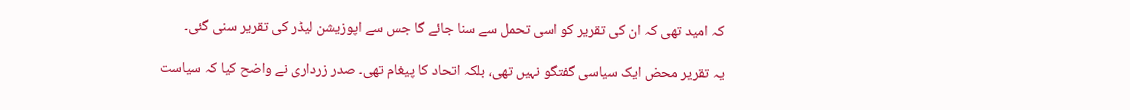کہ امید تھی کہ ان کی تقریر کو اسی تحمل سے سنا جائے گا جس سے اپوزیشن لیڈر کی تقریر سنی گئی۔

یہ تقریر محض ایک سیاسی گفتگو نہیں تھی، بلکہ اتحاد کا پیغام تھی۔ صدر زرداری نے واضح کیا کہ سیاست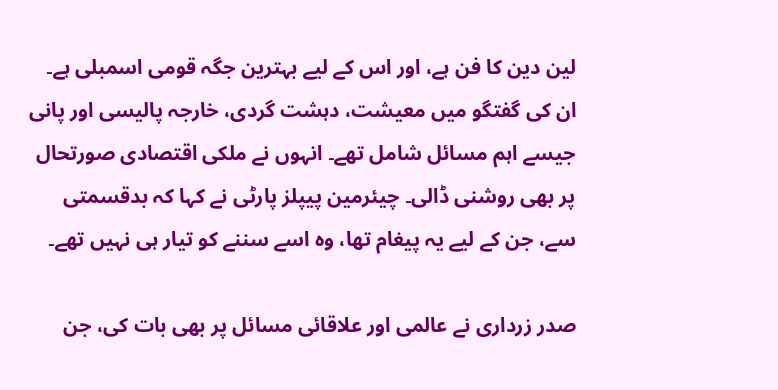لین دین کا فن ہے، اور اس کے لیے بہترین جگہ قومی اسمبلی ہے۔ ان کی گفتگو میں معیشت، دہشت گردی، خارجہ پالیسی اور پانی جیسے اہم مسائل شامل تھے۔ انہوں نے ملکی اقتصادی صورتحال پر بھی روشنی ڈالی۔ چیئرمین پیپلز پارٹی نے کہا کہ بدقسمتی سے، جن کے لیے یہ پیغام تھا، وہ اسے سننے کو تیار ہی نہیں تھے۔

صدر زرداری نے عالمی اور علاقائی مسائل پر بھی بات کی، جن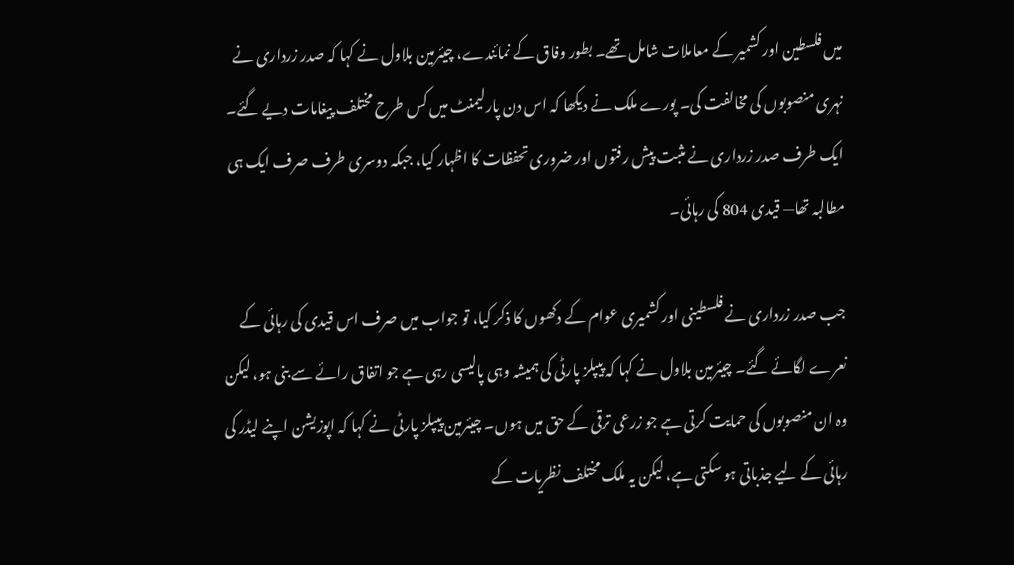میں فلسطین اور کشمیر کے معاملات شامل تھے۔ بطور وفاق کے نمائندے، چیئرمین بلاول نے کہا کہ صدر زرداری نے نہری منصوبوں کی مخالفت کی۔ پورے ملک نے دیکھا کہ اس دن پارلیمنٹ میں کس طرح مختلف پیغامات دیے گئے۔ ایک طرف صدر زرداری نے مثبت پیش رفتوں اور ضروری تحفظات کا اظہار کیا، جبکہ دوسری طرف صرف ایک ہی مطالبہ تھا— قیدی 804 کی رہائی۔

جب صدر زرداری نے فلسطینی اور کشمیری عوام کے دکھوں کا ذکر کیا، تو جواب میں صرف اس قیدی کی رہائی کے نعرے لگائے گئے۔ چیئرمین بلاول نے کہا کہ پیپلز پارٹی کی ہمیشہ وہی پالیسی رہی ہے جو اتفاق رائے سے بنی ہو، لیکن وہ ان منصوبوں کی حمایت کرتی ہے جو زرعی ترقی کے حق میں ہوں۔ چیئرمین پیپلز پارٹی نے کہا کہ اپوزیشن اپنے لیڈر کی رہائی کے لیے جذباتی ہو سکتی ہے، لیکن یہ ملک مختلف نظریات کے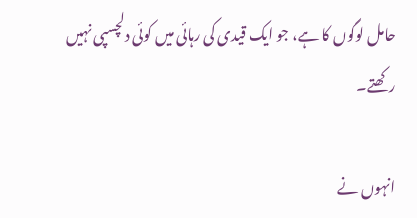حامل لوگوں کا ہے، جو ایک قیدی کی رہائی میں کوئی دلچسپی نہیں رکھتے۔

انہوں نے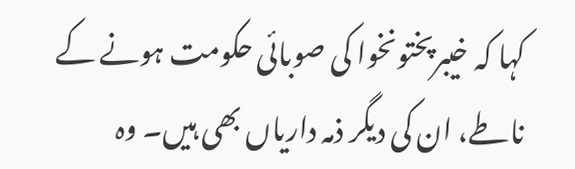کہا کہ خیبرپختونخوا کی صوبائی حکومت ہونے کے ناطے، ان کی دیگر ذمہ داریاں بھی ہیں۔ وہ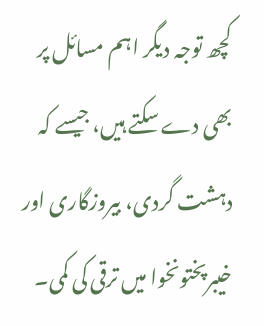کچھ توجہ دیگر اہم مسائل پر بھی دے سکتے ہیں، جیسے کہ دہشت گردی، بیروزگاری اور خیبرپختونخوا میں ترقی کی کمی۔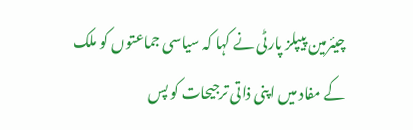چیئرمین پیپلز پارٹی نے کہا کہ سیاسی جماعتوں کو ملک کے مفاد میں اپنی ذاتی ترجیحات کو پس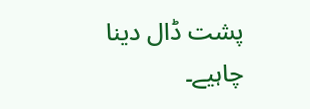پشت ڈال دینا چاہیے۔